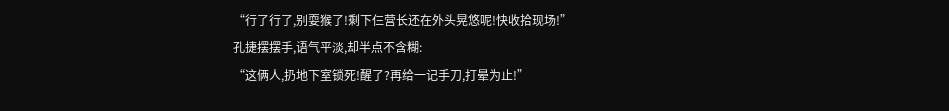“行了行了,别耍猴了!剩下仨营长还在外头晃悠呢!快收拾现场!”
孔捷摆摆手,语气平淡,却半点不含糊:
“这俩人,扔地下室锁死!醒了?再给一记手刀,打晕为止!”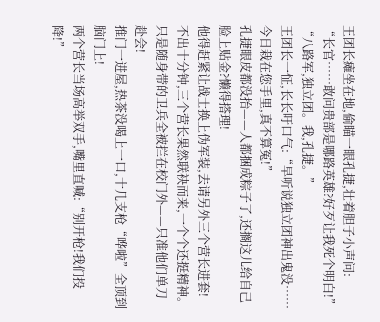王团长瘫坐在地,偷瞄一眼孔捷,壮着胆子小声问:
“长官……敢问贵部是哪路英雄?好歹让我死个明白!”
“八路军,独立团。我,孔捷。”
王团长一怔,长长吁口气:“早听说独立团神出鬼没……今日栽在您手里,真不算冤!”
孔捷眼皮都没抬——人都捆成粽子了,还搁这儿给自己脸上贴金?懒得搭理!
他得赶紧让战士换上伪军装,去请另外三个营长进套!
不出十分钟,三个营长果然联袂而来,一个个还挺精神。
只是随身带的卫兵全被拦在校门外——只准他们单刀赴会!
推门一进屋,热茶没喝上一口,十几支枪“哗啦”全顶到脑门上!
两个营长当场高举双手,嘴里直喊:“别开枪!我们投降!”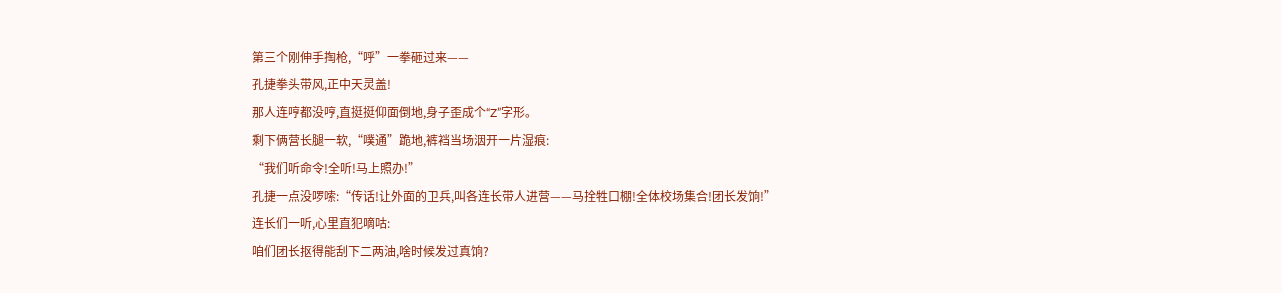第三个刚伸手掏枪,“呼”一拳砸过来——
孔捷拳头带风,正中天灵盖!
那人连哼都没哼,直挺挺仰面倒地,身子歪成个“Z”字形。
剩下俩营长腿一软,“噗通”跪地,裤裆当场洇开一片湿痕:
“我们听命令!全听!马上照办!”
孔捷一点没啰嗦:“传话!让外面的卫兵,叫各连长带人进营——马拴牲口棚!全体校场集合!团长发饷!”
连长们一听,心里直犯嘀咕:
咱们团长抠得能刮下二两油,啥时候发过真饷?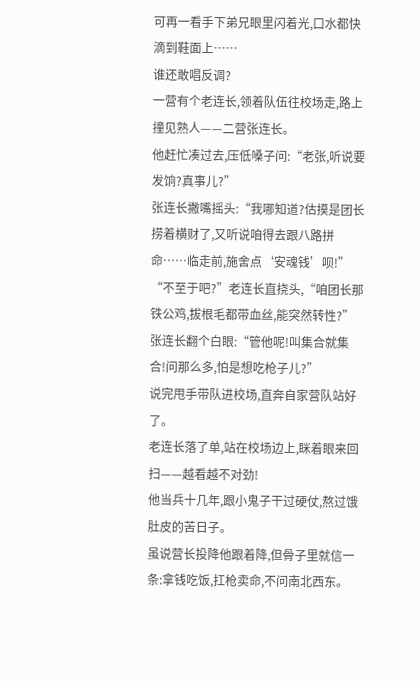可再一看手下弟兄眼里闪着光,口水都快滴到鞋面上……
谁还敢唱反调?
一营有个老连长,领着队伍往校场走,路上撞见熟人——二营张连长。
他赶忙凑过去,压低嗓子问:“老张,听说要发饷?真事儿?”
张连长撇嘴摇头:“我哪知道?估摸是团长捞着横财了,又听说咱得去跟八路拼命……临走前,施舍点‘安魂钱’呗!”
“不至于吧?”老连长直挠头,“咱团长那铁公鸡,拔根毛都带血丝,能突然转性?”
张连长翻个白眼:“管他呢!叫集合就集合!问那么多,怕是想吃枪子儿?”
说完甩手带队进校场,直奔自家营队站好了。
老连长落了单,站在校场边上,眯着眼来回扫——越看越不对劲!
他当兵十几年,跟小鬼子干过硬仗,熬过饿肚皮的苦日子。
虽说营长投降他跟着降,但骨子里就信一条:拿钱吃饭,扛枪卖命,不问南北西东。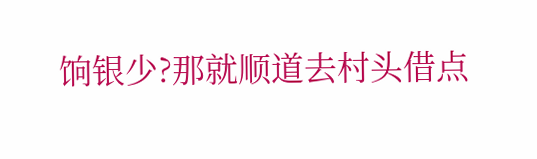饷银少?那就顺道去村头借点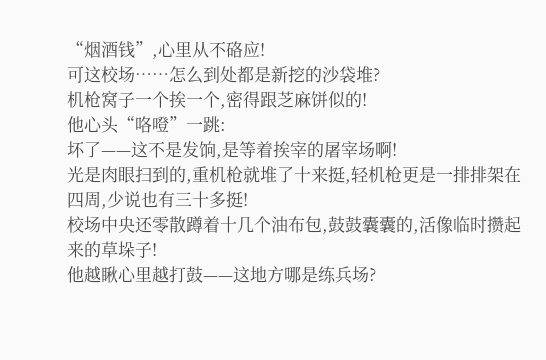“烟酒钱”,心里从不硌应!
可这校场……怎么到处都是新挖的沙袋堆?
机枪窝子一个挨一个,密得跟芝麻饼似的!
他心头“咯噔”一跳:
坏了——这不是发饷,是等着挨宰的屠宰场啊!
光是肉眼扫到的,重机枪就堆了十来挺,轻机枪更是一排排架在四周,少说也有三十多挺!
校场中央还零散蹲着十几个油布包,鼓鼓囊囊的,活像临时攒起来的草垛子!
他越瞅心里越打鼓——这地方哪是练兵场?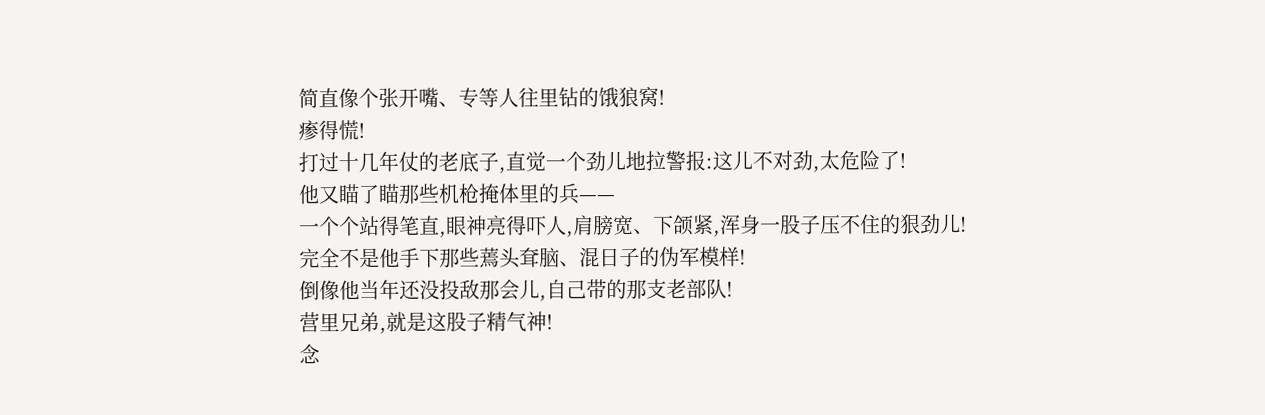简直像个张开嘴、专等人往里钻的饿狼窝!
瘆得慌!
打过十几年仗的老底子,直觉一个劲儿地拉警报:这儿不对劲,太危险了!
他又瞄了瞄那些机枪掩体里的兵——
一个个站得笔直,眼神亮得吓人,肩膀宽、下颌紧,浑身一股子压不住的狠劲儿!
完全不是他手下那些蔫头耷脑、混日子的伪军模样!
倒像他当年还没投敌那会儿,自己带的那支老部队!
营里兄弟,就是这股子精气神!
念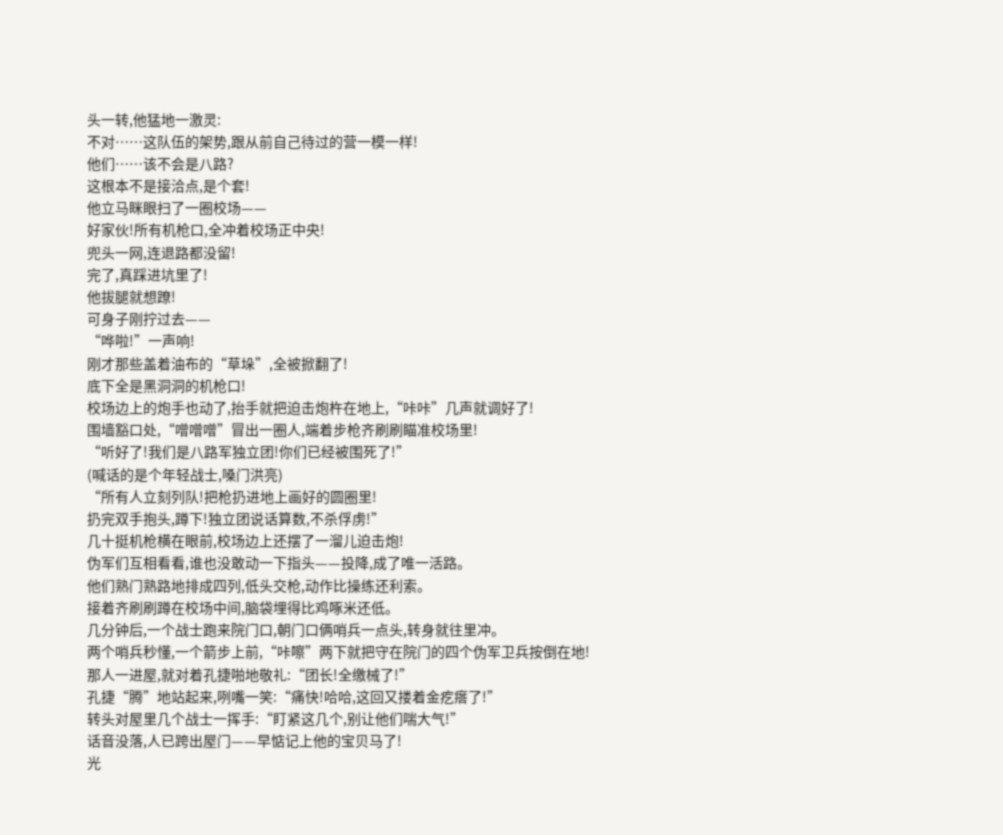头一转,他猛地一激灵:
不对……这队伍的架势,跟从前自己待过的营一模一样!
他们……该不会是八路?
这根本不是接洽点,是个套!
他立马眯眼扫了一圈校场——
好家伙!所有机枪口,全冲着校场正中央!
兜头一网,连退路都没留!
完了,真踩进坑里了!
他拔腿就想蹽!
可身子刚拧过去——
“哗啦!”一声响!
刚才那些盖着油布的“草垛”,全被掀翻了!
底下全是黑洞洞的机枪口!
校场边上的炮手也动了,抬手就把迫击炮杵在地上,“咔咔”几声就调好了!
围墙豁口处,“噌噌噌”冒出一圈人,端着步枪齐刷刷瞄准校场里!
“听好了!我们是八路军独立团!你们已经被围死了!”
(喊话的是个年轻战士,嗓门洪亮)
“所有人立刻列队!把枪扔进地上画好的圆圈里!
扔完双手抱头,蹲下!独立团说话算数,不杀俘虏!”
几十挺机枪横在眼前,校场边上还摆了一溜儿迫击炮!
伪军们互相看看,谁也没敢动一下指头——投降,成了唯一活路。
他们熟门熟路地排成四列,低头交枪,动作比操练还利索。
接着齐刷刷蹲在校场中间,脑袋埋得比鸡啄米还低。
几分钟后,一个战士跑来院门口,朝门口俩哨兵一点头,转身就往里冲。
两个哨兵秒懂,一个箭步上前,“咔嚓”两下就把守在院门的四个伪军卫兵按倒在地!
那人一进屋,就对着孔捷啪地敬礼:“团长!全缴械了!”
孔捷“腾”地站起来,咧嘴一笑:“痛快!哈哈,这回又搂着金疙瘩了!”
转头对屋里几个战士一挥手:“盯紧这几个,别让他们喘大气!”
话音没落,人已跨出屋门——早惦记上他的宝贝马了!
光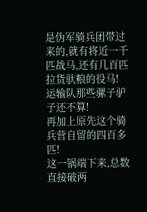是伪军骑兵团带过来的,就有将近一千匹战马,还有几百匹拉货驮粮的役马!
运输队那些骡子驴子还不算!
再加上原先这个骑兵营自留的四百多匹!
这一锅端下来,总数直接破两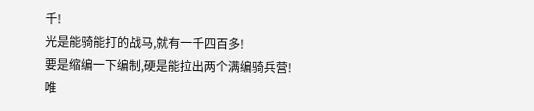千!
光是能骑能打的战马,就有一千四百多!
要是缩编一下编制,硬是能拉出两个满编骑兵营!
唯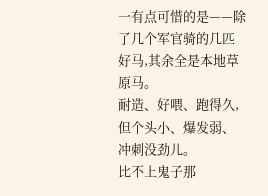一有点可惜的是——除了几个军官骑的几匹好马,其余全是本地草原马。
耐造、好喂、跑得久,但个头小、爆发弱、冲刺没劲儿。
比不上鬼子那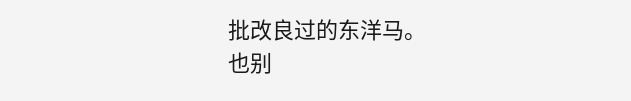批改良过的东洋马。
也别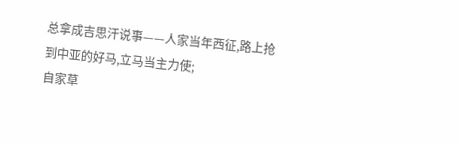总拿成吉思汗说事——人家当年西征,路上抢到中亚的好马,立马当主力使;
自家草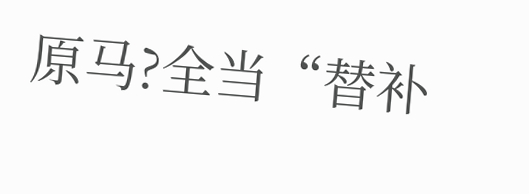原马?全当“替补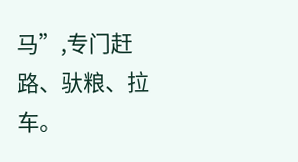马”,专门赶路、驮粮、拉车。